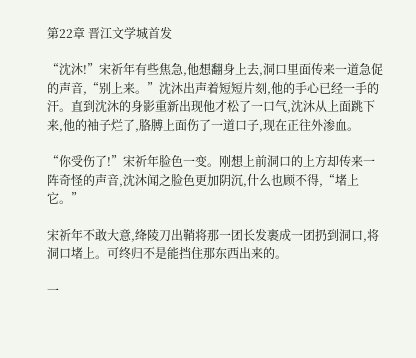第22章 晋江文学城首发

“沈沐!”宋祈年有些焦急,他想翻身上去,洞口里面传来一道急促的声音,“别上来。”沈沐出声着短短片刻,他的手心已经一手的汗。直到沈沐的身影重新出现他才松了一口气,沈沐从上面跳下来,他的袖子烂了,胳膊上面伤了一道口子,现在正往外渗血。

“你受伤了!”宋祈年脸色一变。刚想上前洞口的上方却传来一阵奇怪的声音,沈沐闻之脸色更加阴沉,什么也顾不得,“堵上它。”

宋祈年不敢大意,绛陵刀出鞘将那一团长发裹成一团扔到洞口,将洞口堵上。可终归不是能挡住那东西出来的。

一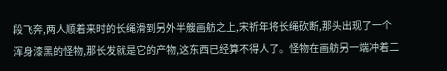段飞奔,两人顺着来时的长绳滑到另外半艘画舫之上,宋祈年将长绳砍断,那头出现了一个浑身漆黑的怪物,那长发就是它的产物,这东西已经算不得人了。怪物在画舫另一端冲着二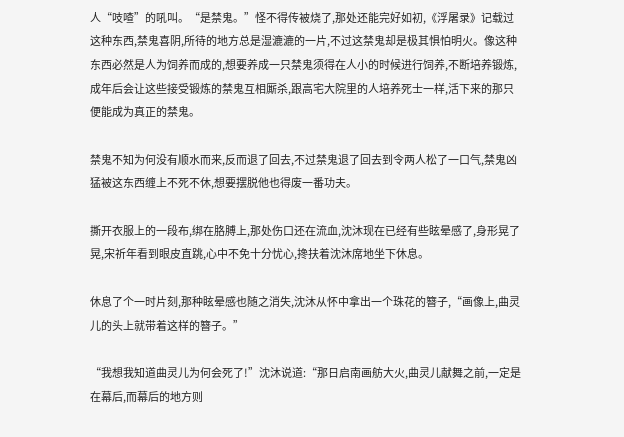人“吱喳”的吼叫。“是禁鬼。”怪不得传被烧了,那处还能完好如初,《浮屠录》记载过这种东西,禁鬼喜阴,所待的地方总是湿漉漉的一片,不过这禁鬼却是极其惧怕明火。像这种东西必然是人为饲养而成的,想要养成一只禁鬼须得在人小的时候进行饲养,不断培养锻炼,成年后会让这些接受锻炼的禁鬼互相厮杀,跟高宅大院里的人培养死士一样,活下来的那只便能成为真正的禁鬼。

禁鬼不知为何没有顺水而来,反而退了回去,不过禁鬼退了回去到令两人松了一口气,禁鬼凶猛被这东西缠上不死不休,想要摆脱他也得废一番功夫。

撕开衣服上的一段布,绑在胳膊上,那处伤口还在流血,沈沐现在已经有些眩晕感了,身形晃了晃,宋祈年看到眼皮直跳,心中不免十分忧心,搀扶着沈沐席地坐下休息。

休息了个一时片刻,那种眩晕感也随之消失,沈沐从怀中拿出一个珠花的簪子,“画像上,曲灵儿的头上就带着这样的簪子。”

“我想我知道曲灵儿为何会死了!”沈沐说道:“那日启南画舫大火,曲灵儿献舞之前,一定是在幕后,而幕后的地方则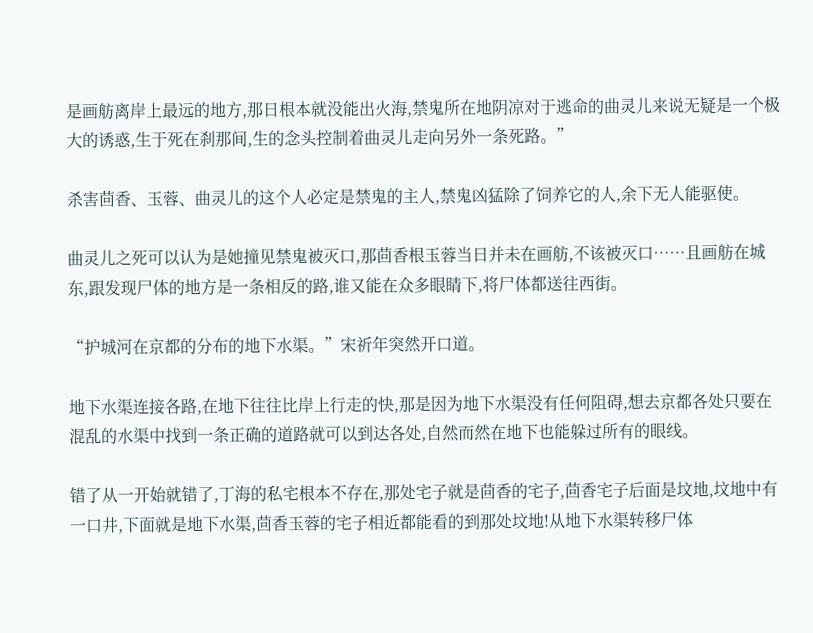是画舫离岸上最远的地方,那日根本就没能出火海,禁鬼所在地阴凉对于逃命的曲灵儿来说无疑是一个极大的诱惑,生于死在刹那间,生的念头控制着曲灵儿走向另外一条死路。”

杀害茴香、玉蓉、曲灵儿的这个人必定是禁鬼的主人,禁鬼凶猛除了饲养它的人,余下无人能驱使。

曲灵儿之死可以认为是她撞见禁鬼被灭口,那茴香根玉蓉当日并未在画舫,不该被灭口……且画舫在城东,跟发现尸体的地方是一条相反的路,谁又能在众多眼睛下,将尸体都送往西街。

“护城河在京都的分布的地下水渠。”宋祈年突然开口道。

地下水渠连接各路,在地下往往比岸上行走的快,那是因为地下水渠没有任何阻碍,想去京都各处只要在混乱的水渠中找到一条正确的道路就可以到达各处,自然而然在地下也能躲过所有的眼线。

错了从一开始就错了,丁海的私宅根本不存在,那处宅子就是茴香的宅子,茴香宅子后面是坟地,坟地中有一口井,下面就是地下水渠,茴香玉蓉的宅子相近都能看的到那处坟地!从地下水渠转移尸体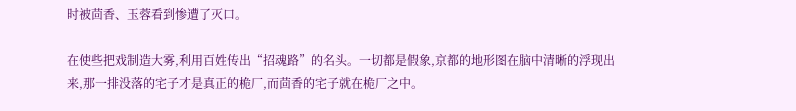时被茴香、玉蓉看到惨遭了灭口。

在使些把戏制造大雾,利用百姓传出“招魂路”的名头。一切都是假象,京都的地形图在脑中清晰的浮现出来,那一排没落的宅子才是真正的桅厂,而茴香的宅子就在桅厂之中。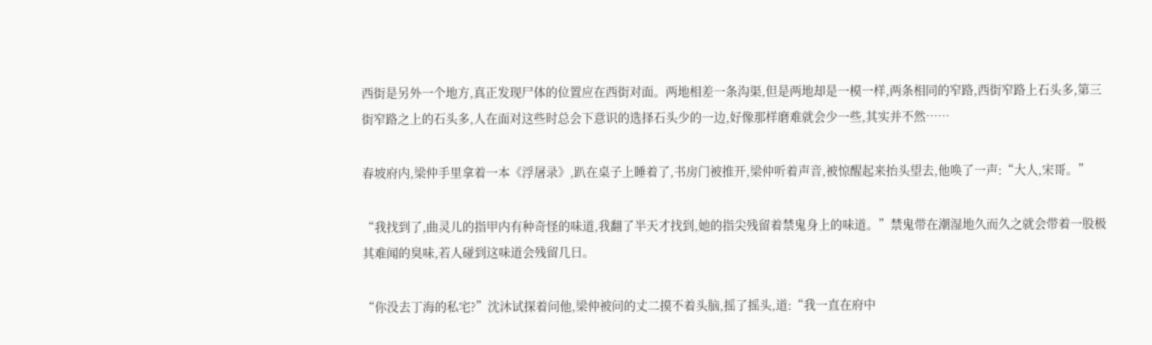西街是另外一个地方,真正发现尸体的位置应在西街对面。两地相差一条沟渠,但是两地却是一模一样,两条相同的窄路,西街窄路上石头多,第三街窄路之上的石头多,人在面对这些时总会下意识的选择石头少的一边,好像那样磨难就会少一些,其实并不然……

春坡府内,梁仲手里拿着一本《浮屠录》,趴在桌子上睡着了,书房门被推开,梁仲听着声音,被惊醒起来抬头望去,他唤了一声:“大人,宋哥。”

“我找到了,曲灵儿的指甲内有种奇怪的味道,我翻了半天才找到,她的指尖残留着禁鬼身上的味道。”禁鬼带在潮湿地久而久之就会带着一股极其难闻的臭味,若人碰到这味道会残留几日。

“你没去丁海的私宅?”沈沐试探着问他,梁仲被问的丈二摸不着头脑,摇了摇头,道:“我一直在府中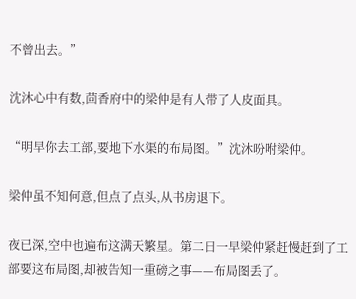不曾出去。”

沈沐心中有数,茴香府中的梁仲是有人带了人皮面具。

“明早你去工部,要地下水渠的布局图。”沈沐吩咐梁仲。

梁仲虽不知何意,但点了点头,从书房退下。

夜已深,空中也遍布这满天繁星。第二日一早梁仲紧赶慢赶到了工部要这布局图,却被告知一重磅之事——布局图丢了。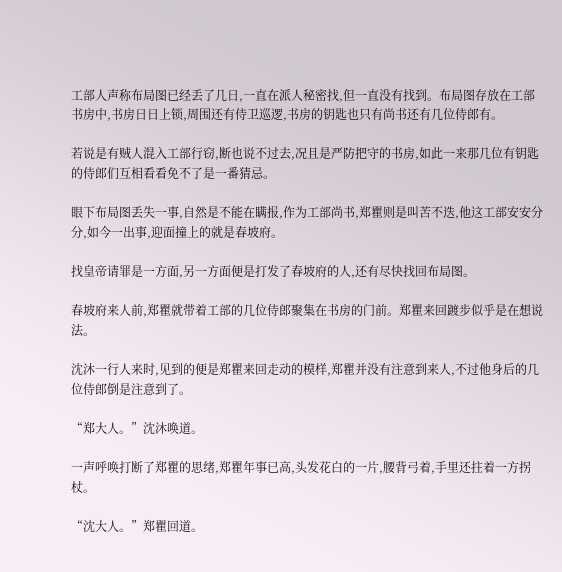工部人声称布局图已经丢了几日,一直在派人秘密找,但一直没有找到。布局图存放在工部书房中,书房日日上锁,周围还有侍卫巡逻,书房的钥匙也只有尚书还有几位侍郎有。

若说是有贼人混入工部行窃,断也说不过去,况且是严防把守的书房,如此一来那几位有钥匙的侍郎们互相看看免不了是一番猜忌。

眼下布局图丢失一事,自然是不能在瞒报,作为工部尚书,郑瞿则是叫苦不迭,他这工部安安分分,如今一出事,迎面撞上的就是春坡府。

找皇帝请罪是一方面,另一方面便是打发了春坡府的人,还有尽快找回布局图。

春坡府来人前,郑瞿就带着工部的几位侍郎聚集在书房的门前。郑瞿来回踱步似乎是在想说法。

沈沐一行人来时,见到的便是郑瞿来回走动的模样,郑瞿并没有注意到来人,不过他身后的几位侍郎倒是注意到了。

“郑大人。”沈沐唤道。

一声呼唤打断了郑瞿的思绪,郑瞿年事已高,头发花白的一片,腰背弓着,手里还拄着一方拐杖。

“沈大人。”郑瞿回道。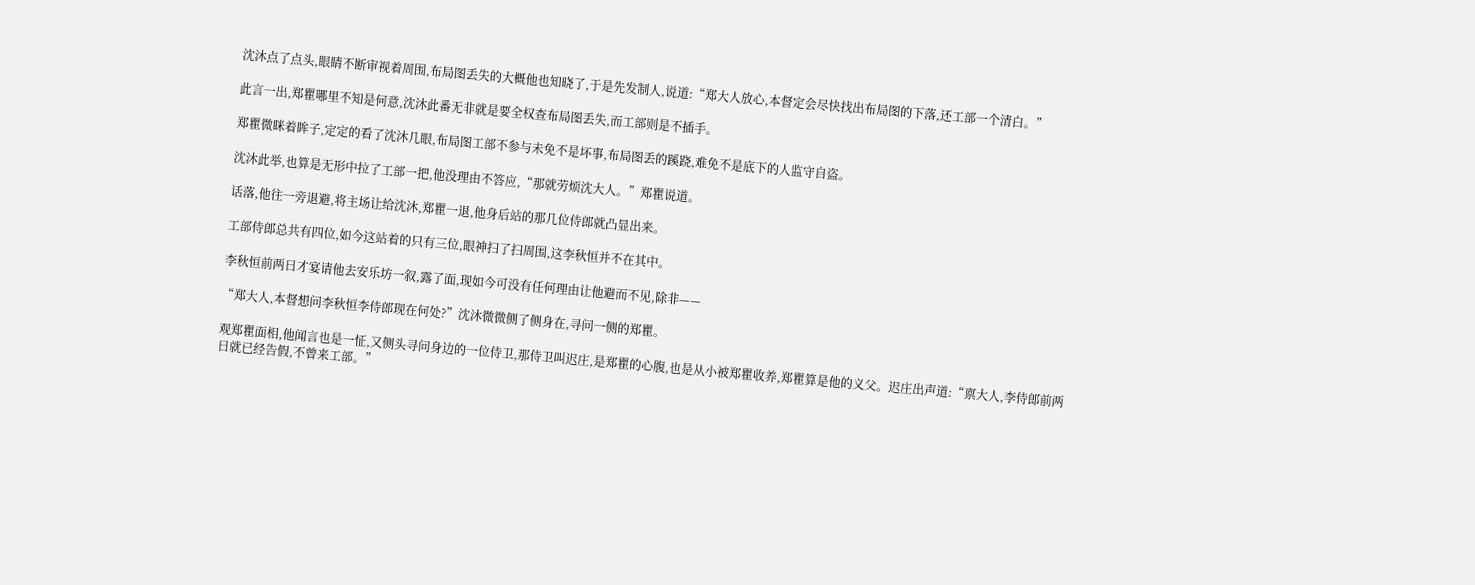沈沐点了点头,眼睛不断审视着周围,布局图丢失的大概他也知晓了,于是先发制人,说道:“郑大人放心,本督定会尽快找出布局图的下落,还工部一个清白。”

此言一出,郑瞿哪里不知是何意,沈沐此番无非就是要全权查布局图丢失,而工部则是不插手。

郑瞿微眯着眸子,定定的看了沈沐几眼,布局图工部不参与未免不是坏事,布局图丢的蹊跷,难免不是底下的人监守自盗。

沈沐此举,也算是无形中拉了工部一把,他没理由不答应,“那就劳烦沈大人。”郑瞿说道。

话落,他往一旁退避,将主场让给沈沐,郑瞿一退,他身后站的那几位侍郎就凸显出来。

工部侍郎总共有四位,如今这站着的只有三位,眼神扫了扫周围,这李秋恒并不在其中。

李秋恒前两日才宴请他去安乐坊一叙,露了面,现如今可没有任何理由让他避而不见,除非——

“郑大人,本督想问李秋恒李侍郎现在何处?”沈沐微微侧了侧身在,寻问一侧的郑瞿。

观郑瞿面相,他闻言也是一怔,又侧头寻问身边的一位侍卫,那侍卫叫迟庄,是郑瞿的心腹,也是从小被郑瞿收养,郑瞿算是他的义父。迟庄出声道:“禀大人,李侍郎前两日就已经告假,不曾来工部。”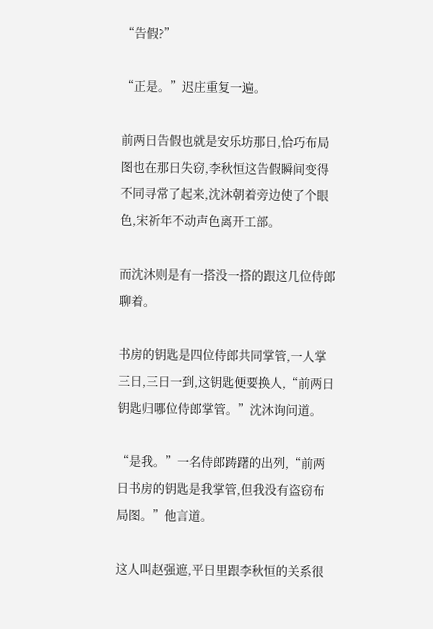“告假?”

“正是。”迟庄重复一遍。

前两日告假也就是安乐坊那日,恰巧布局图也在那日失窃,李秋恒这告假瞬间变得不同寻常了起来,沈沐朝着旁边使了个眼色,宋祈年不动声色离开工部。

而沈沐则是有一搭没一搭的跟这几位侍郎聊着。

书房的钥匙是四位侍郎共同掌管,一人掌三日,三日一到,这钥匙便要换人,“前两日钥匙归哪位侍郎掌管。”沈沐询问道。

“是我。”一名侍郎踌躇的出列,“前两日书房的钥匙是我掌管,但我没有盗窃布局图。”他言道。

这人叫赵强遮,平日里跟李秋恒的关系很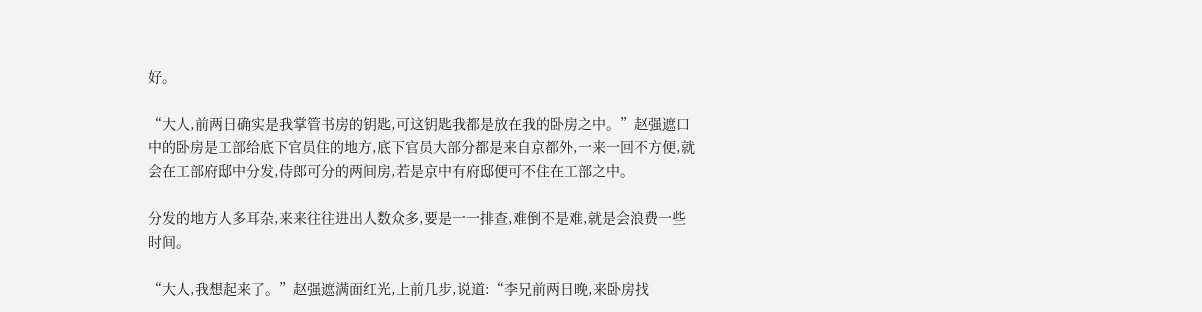好。

“大人,前两日确实是我掌管书房的钥匙,可这钥匙我都是放在我的卧房之中。”赵强遮口中的卧房是工部给底下官员住的地方,底下官员大部分都是来自京都外,一来一回不方便,就会在工部府邸中分发,侍郎可分的两间房,若是京中有府邸便可不住在工部之中。

分发的地方人多耳杂,来来往往进出人数众多,要是一一排查,难倒不是难,就是会浪费一些时间。

“大人,我想起来了。”赵强遮满面红光,上前几步,说道:“李兄前两日晚,来卧房找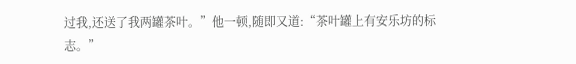过我,还送了我两罐茶叶。”他一顿,随即又道:“茶叶罐上有安乐坊的标志。”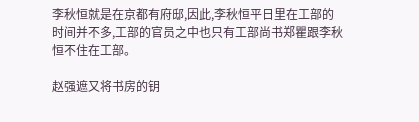李秋恒就是在京都有府邸,因此,李秋恒平日里在工部的时间并不多,工部的官员之中也只有工部尚书郑瞿跟李秋恒不住在工部。

赵强遮又将书房的钥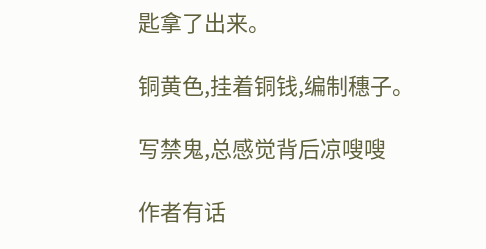匙拿了出来。

铜黄色,挂着铜钱,编制穗子。

写禁鬼,总感觉背后凉嗖嗖

作者有话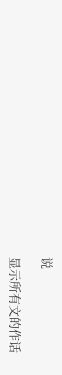说

显示所有文的作话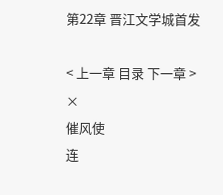第22章 晋江文学城首发

< 上一章 目录 下一章 >
×
催风使
连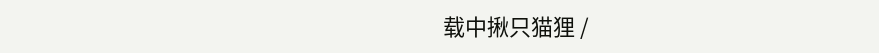载中揪只猫狸 /